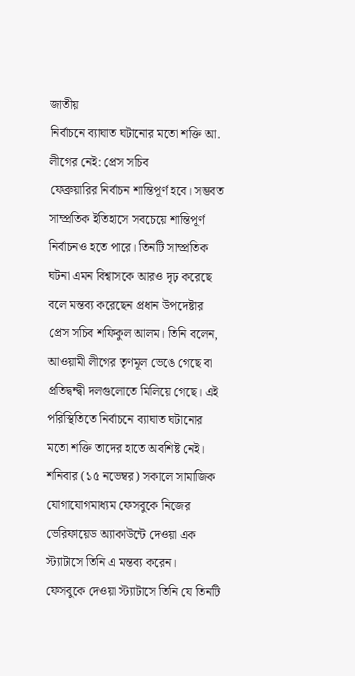জাতীয়
নির্বাচনে ব্যাঘাত ঘটানোর মতো শক্তি আ. লীগের নেই: প্রেস সচিব
ফেব্রুয়ারির নির্বাচন শান্তিপূর্ণ হবে। সম্ভবত সাম্প্রতিক ইতিহাসে সবচেয়ে শান্তিপূর্ণ নির্বাচনও হতে পারে। তিনটি সাম্প্রতিক ঘটনা এমন বিশ্বাসকে আরও দৃঢ় করেছে বলে মন্তব্য করেছেন প্রধান উপদেষ্টার প্রেস সচিব শফিকুল আলম। তিনি বলেন, আওয়ামী লীগের তৃণমূল ভেঙে গেছে বা প্রতিদ্বন্দ্বী দলগুলোতে মিলিয়ে গেছে। এই পরিস্থিতিতে নির্বাচনে ব্যাঘাত ঘটানোর মতো শক্তি তাদের হাতে অবশিষ্ট নেই।
শনিবার (১৫ নভেম্বর) সকালে সামাজিক যোগাযোগমাধ্যম ফেসবুকে নিজের ভেরিফায়েড অ্যাকাউন্টে দেওয়া এক স্ট্যাটাসে তিনি এ মন্তব্য করেন।
ফেসবুকে দেওয়া স্ট্যাটাসে তিনি যে তিনটি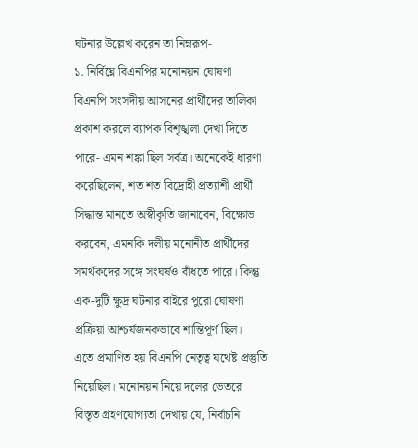ঘটনার উল্লেখ করেন তা নিম্নরূপ-
১. নির্বিঘ্নে বিএনপির মনোনয়ন ঘোষণা
বিএনপি সংসদীয় আসনের প্রার্থীদের তালিকা প্রকাশ করলে ব্যাপক বিশৃঙ্খলা দেখা দিতে পারে- এমন শঙ্কা ছিল সর্বত্র। অনেকেই ধারণা করেছিলেন, শত শত বিদ্রোহী প্রত্যাশী প্রার্থী সিদ্ধান্ত মানতে অস্বীকৃতি জানাবেন, বিক্ষোভ করবেন, এমনকি দলীয় মনোনীত প্রার্থীদের সমর্থকদের সঙ্গে সংঘর্ষও বাঁধতে পারে। কিন্তু এক-দুটি ক্ষুদ্র ঘটনার বাইরে পুরো ঘোষণা প্রক্রিয়া আশ্চর্যজনকভাবে শান্তিপূর্ণ ছিল।
এতে প্রমাণিত হয় বিএনপি নেতৃত্ব যথেষ্ট প্রস্তুতি নিয়েছিল। মনোনয়ন নিয়ে দলের ভেতরে বিস্তৃত গ্রহণযোগ্যতা দেখায় যে, নির্বাচনি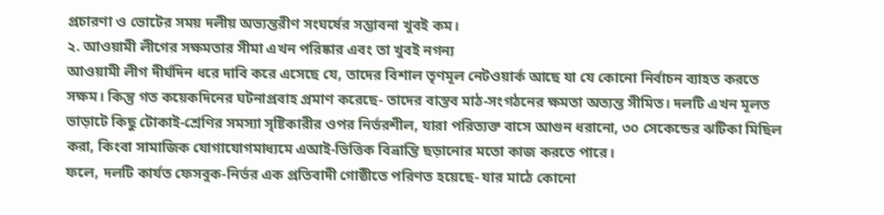প্রচারণা ও ভোটের সময় দলীয় অভ্যন্তরীণ সংঘর্ষের সম্ভাবনা খুবই কম।
২. আওয়ামী লীগের সক্ষমতার সীমা এখন পরিষ্কার এবং তা খুবই নগন্য
আওয়ামী লীগ দীর্ঘদিন ধরে দাবি করে এসেছে যে, তাদের বিশাল তৃণমূল নেটওয়ার্ক আছে যা যে কোনো নির্বাচন ব্যাহত করতে সক্ষম। কিন্তু গত কয়েকদিনের ঘটনাপ্রবাহ প্রমাণ করেছে- তাদের বাস্তব মাঠ-সংগঠনের ক্ষমতা অত্যন্ত সীমিত। দলটি এখন মূলত ভাড়াটে কিছু টোকাই-শ্রেণির সমস্যা সৃষ্টিকারীর ওপর নির্ভরশীল, যারা পরিত্যক্ত বাসে আগুন ধরানো, ৩০ সেকেন্ডের ঝটিকা মিছিল করা, কিংবা সামাজিক যোগাযোগমাধ্যমে এআই-ভিত্তিক বিভ্রান্তি ছড়ানোর মতো কাজ করতে পারে।
ফলে, দলটি কার্যত ফেসবুক-নির্ভর এক প্রতিবাদী গোষ্ঠীতে পরিণত হয়েছে- যার মাঠে কোনো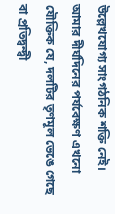উল্লেখযোগ্য সাংগঠনিক শক্তি নেই। আমার দীর্ঘদিনের পর্যবেক্ষণ এখনো যৌক্তিক যে, দলটির তৃণমূল ভেঙে গেছে বা প্রতিদ্বন্দ্বী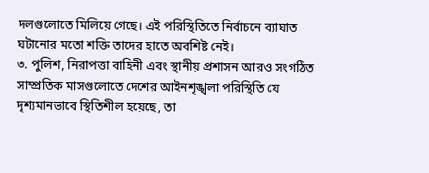দলগুলোতে মিলিয়ে গেছে। এই পরিস্থিতিতে নির্বাচনে ব্যাঘাত ঘটানোর মতো শক্তি তাদের হাতে অবশিষ্ট নেই।
৩. পুলিশ, নিরাপত্তা বাহিনী এবং স্থানীয় প্রশাসন আরও সংগঠিত
সাম্প্রতিক মাসগুলোতে দেশের আইনশৃঙ্খলা পরিস্থিতি যে দৃশ্যমানভাবে স্থিতিশীল হয়েছে, তা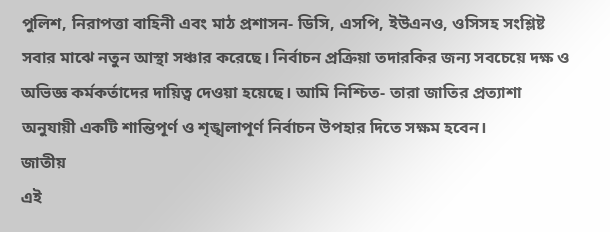পুলিশ, নিরাপত্তা বাহিনী এবং মাঠ প্রশাসন- ডিসি, এসপি, ইউএনও, ওসিসহ সংশ্লিষ্ট সবার মাঝে নতুন আস্থা সঞ্চার করেছে। নির্বাচন প্রক্রিয়া তদারকির জন্য সবচেয়ে দক্ষ ও অভিজ্ঞ কর্মকর্তাদের দায়িত্ব দেওয়া হয়েছে। আমি নিশ্চিত- তারা জাতির প্রত্যাশা অনুযায়ী একটি শান্তিপূর্ণ ও শৃঙ্খলাপূর্ণ নির্বাচন উপহার দিতে সক্ষম হবেন।
জাতীয়
এই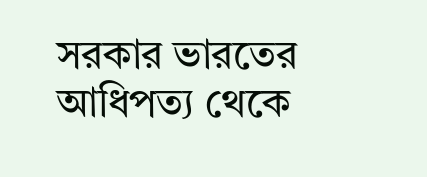সরকার ভারতের আধিপত্য থেকে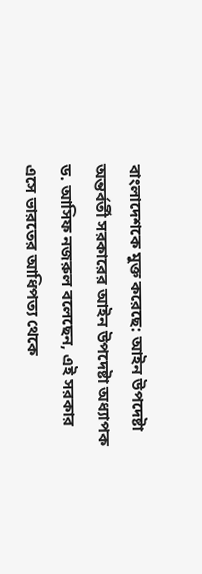বাংলাদেশকে মুক্ত করেছে: আইন উপদেষ্টা
অন্তর্বর্তী সরকারের আইন উপদেষ্টা অধ্যাপক ড. আসিফ নজরুল বলেছেন, এই সরকার এসে ভারতের আধিপত্য থেকে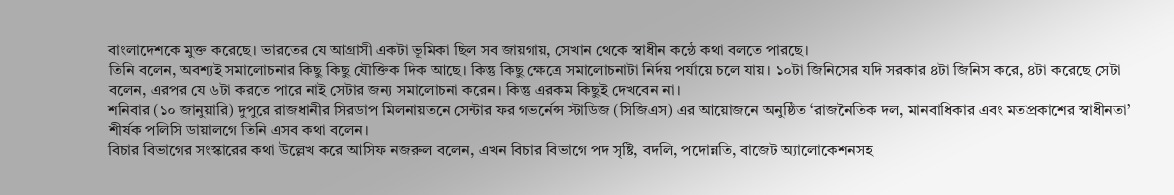বাংলাদেশকে মুক্ত করেছে। ভারতের যে আগ্রাসী একটা ভূমিকা ছিল সব জায়গায়, সেখান থেকে স্বাধীন কন্ঠে কথা বলতে পারছে।
তিনি বলেন, অবশ্যই সমালোচনার কিছু কিছু যৌক্তিক দিক আছে। কিন্তু কিছু ক্ষেত্রে সমালোচনাটা নির্দয় পর্যায়ে চলে যায়। ১০টা জিনিসের যদি সরকার ৪টা জিনিস করে, ৪টা করেছে সেটা বলেন, এরপর যে ৬টা করতে পারে নাই সেটার জন্য সমালোচনা করেন। কিন্তু এরকম কিছুই দেখবেন না।
শনিবার (১০ জানুয়ারি) দুপুরে রাজধানীর সিরডাপ মিলনায়তনে সেন্টার ফর গভর্নেন্স স্টাডিজ (সিজিএস) এর আয়োজনে অনুষ্ঠিত ‘রাজনৈতিক দল, মানবাধিকার এবং মতপ্রকাশের স্বাধীনতা’ শীর্ষক পলিসি ডায়ালগে তিনি এসব কথা বলেন।
বিচার বিভাগের সংস্কারের কথা উল্লেখ করে আসিফ নজরুল বলেন, এখন বিচার বিভাগে পদ সৃষ্টি, বদলি, পদোন্নতি, বাজেট অ্যালোকেশনসহ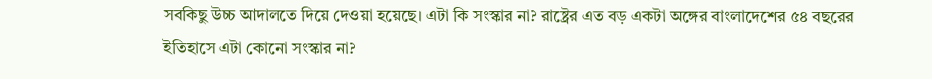সবকিছু উচ্চ আদালতে দিয়ে দেওয়া হয়েছে। এটা কি সংস্কার না? রাষ্ট্রের এত বড় একটা অঙ্গের বাংলাদেশের ৫৪ বছরের ইতিহাসে এটা কোনো সংস্কার না?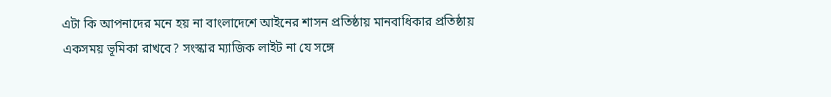এটা কি আপনাদের মনে হয় না বাংলাদেশে আইনের শাসন প্রতিষ্ঠায় মানবাধিকার প্রতিষ্ঠায় একসময় ভূমিকা রাখবে? সংস্কার ম্যাজিক লাইট না যে সঙ্গে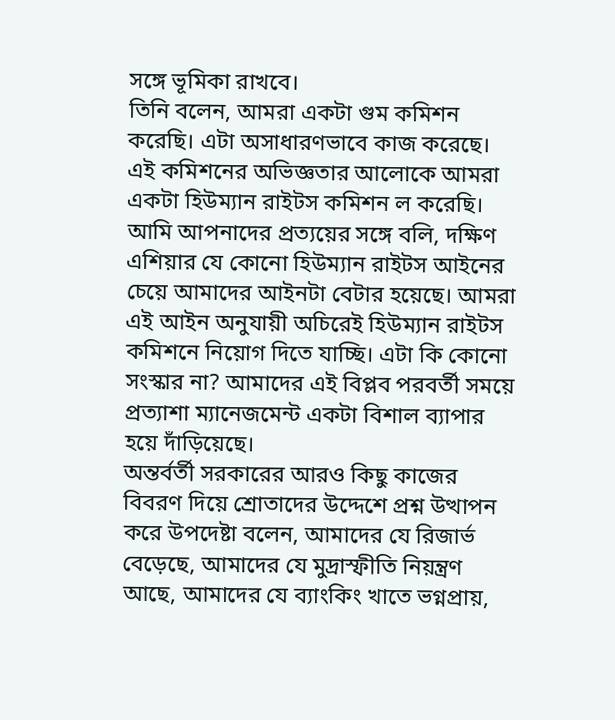সঙ্গে ভূমিকা রাখবে।
তিনি বলেন, আমরা একটা গুম কমিশন করেছি। এটা অসাধারণভাবে কাজ করেছে। এই কমিশনের অভিজ্ঞতার আলোকে আমরা একটা হিউম্যান রাইটস কমিশন ল করেছি। আমি আপনাদের প্রত্যয়ের সঙ্গে বলি, দক্ষিণ এশিয়ার যে কোনো হিউম্যান রাইটস আইনের চেয়ে আমাদের আইনটা বেটার হয়েছে। আমরা এই আইন অনুযায়ী অচিরেই হিউম্যান রাইটস কমিশনে নিয়োগ দিতে যাচ্ছি। এটা কি কোনো সংস্কার না? আমাদের এই বিপ্লব পরবর্তী সময়ে প্রত্যাশা ম্যানেজমেন্ট একটা বিশাল ব্যাপার হয়ে দাঁড়িয়েছে।
অন্তর্বর্তী সরকারের আরও কিছু কাজের বিবরণ দিয়ে শ্রোতাদের উদ্দেশে প্রশ্ন উত্থাপন করে উপদেষ্টা বলেন, আমাদের যে রিজার্ভ বেড়েছে, আমাদের যে মুদ্রাস্ফীতি নিয়ন্ত্রণ আছে, আমাদের যে ব্যাংকিং খাতে ভগ্নপ্রায়,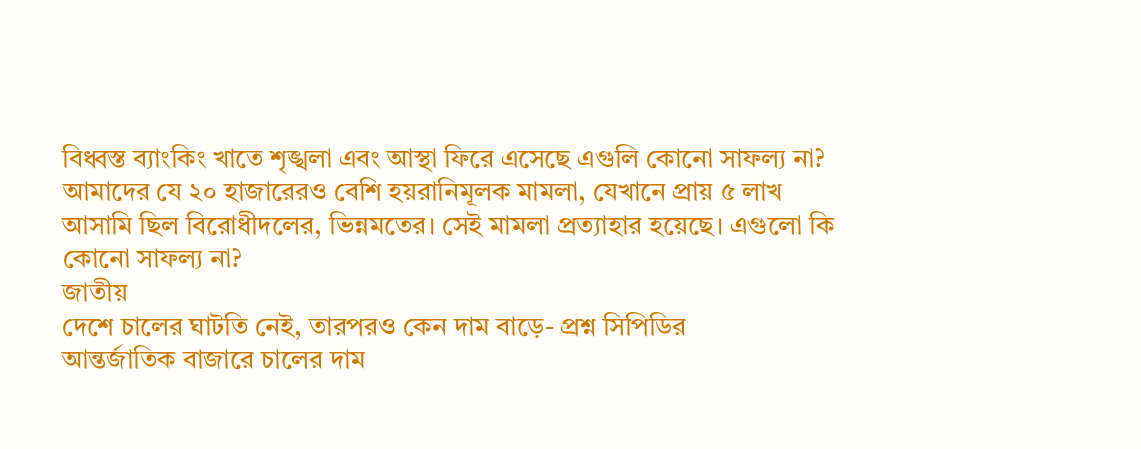বিধ্বস্ত ব্যাংকিং খাতে শৃঙ্খলা এবং আস্থা ফিরে এসেছে এগুলি কোনো সাফল্য না? আমাদের যে ২০ হাজারেরও বেশি হয়রানিমূলক মামলা, যেখানে প্রায় ৫ লাখ আসামি ছিল বিরোধীদলের, ভিন্নমতের। সেই মামলা প্রত্যাহার হয়েছে। এগুলো কি কোনো সাফল্য না?
জাতীয়
দেশে চালের ঘাটতি নেই, তারপরও কেন দাম বাড়ে- প্রশ্ন সিপিডির
আন্তর্জাতিক বাজারে চালের দাম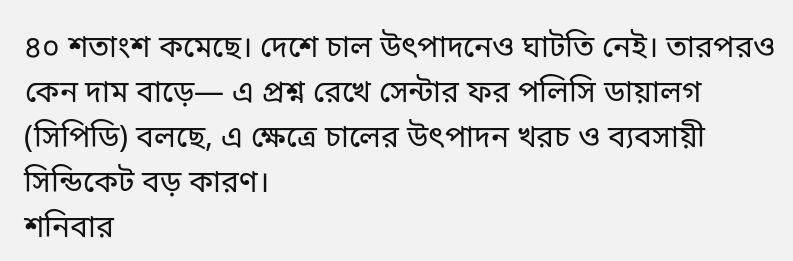৪০ শতাংশ কমেছে। দেশে চাল উৎপাদনেও ঘাটতি নেই। তারপরও কেন দাম বাড়ে— এ প্রশ্ন রেখে সেন্টার ফর পলিসি ডায়ালগ (সিপিডি) বলছে, এ ক্ষেত্রে চালের উৎপাদন খরচ ও ব্যবসায়ী সিন্ডিকেট বড় কারণ।
শনিবার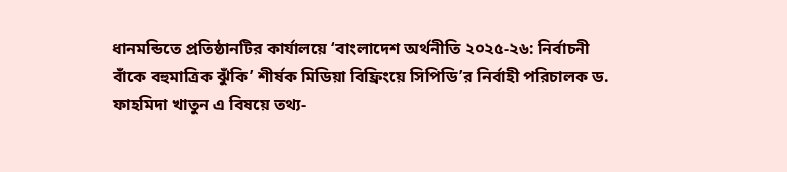ধানমন্ডিতে প্রতিষ্ঠানটির কার্যালয়ে ‘বাংলাদেশ অর্থনীতি ২০২৫-২৬: নির্বাচনী বাঁকে বহুমাত্রিক ঝুঁকি’ শীর্ষক মিডিয়া বিফ্রিংয়ে সিপিডি’র নির্বাহী পরিচালক ড. ফাহমিদা খাতুন এ বিষয়ে তথ্য-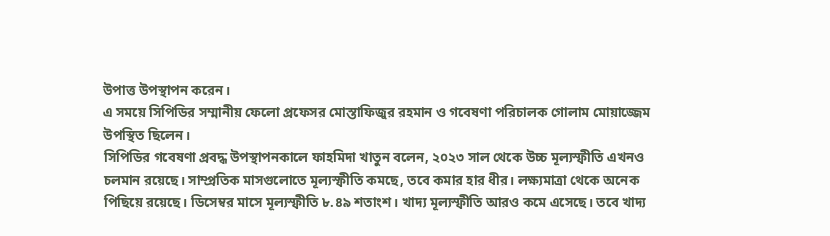উপাত্ত উপস্থাপন করেন।
এ সময়ে সিপিডির সম্মানীয় ফেলো প্রফেসর মোস্তাফিজুর রহমান ও গবেষণা পরিচালক গোলাম মোয়াজ্জেম উপস্থিত ছিলেন।
সিপিডির গবেষণা প্রবদ্ধ উপস্থাপনকালে ফাহমিদা খাতুন বলেন, ২০২৩ সাল থেকে উচ্চ মূল্যস্ফীতি এখনও চলমান রয়েছে। সাম্প্রতিক মাসগুলোতে মূল্যস্ফীতি কমছে, তবে কমার হার ধীর। লক্ষ্যমাত্রা থেকে অনেক পিছিয়ে রয়েছে। ডিসেম্বর মাসে মূল্যস্ফীতি ৮.৪৯ শতাংশ। খাদ্য মূল্যস্ফীতি আরও কমে এসেছে। তবে খাদ্য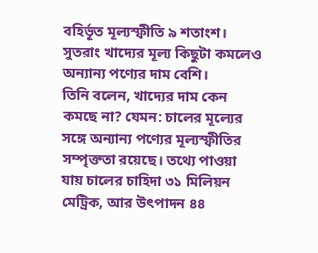বহির্ভূত মূল্যস্ফীতি ৯ শতাংশ। সুতরাং খাদ্যের মূল্য কিছুটা কমলেও অন্যান্য পণ্যের দাম বেশি।
তিনি বলেন, খাদ্যের দাম কেন কমছে না? যেমন: চালের মূল্যের সঙ্গে অন্যান্য পণ্যের মূল্যস্ফীতির সম্পৃক্ততা রয়েছে। তথ্যে পাওয়া যায় চালের চাহিদা ৩১ মিলিয়ন মেট্রিক, আর উৎপাদন ৪৪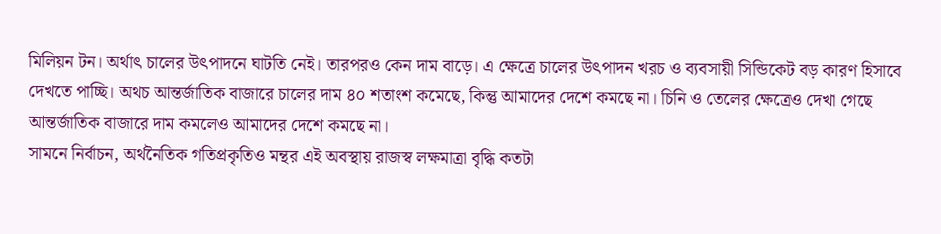মিলিয়ন টন। অর্থাৎ চালের উৎপাদনে ঘাটতি নেই। তারপরও কেন দাম বাড়ে। এ ক্ষেত্রে চালের উৎপাদন খরচ ও ব্যবসায়ী সিন্ডিকেট বড় কারণ হিসাবে দেখতে পাচ্ছি। অথচ আন্তর্জাতিক বাজারে চালের দাম ৪০ শতাংশ কমেছে, কিন্তু আমাদের দেশে কমছে না। চিনি ও তেলের ক্ষেত্রেও দেখা গেছে আন্তর্জাতিক বাজারে দাম কমলেও আমাদের দেশে কমছে না।
সামনে নির্বাচন, অর্থনৈতিক গতিপ্রকৃতিও মন্থর এই অবস্থায় রাজস্ব লক্ষমাত্রা বৃদ্ধি কতটা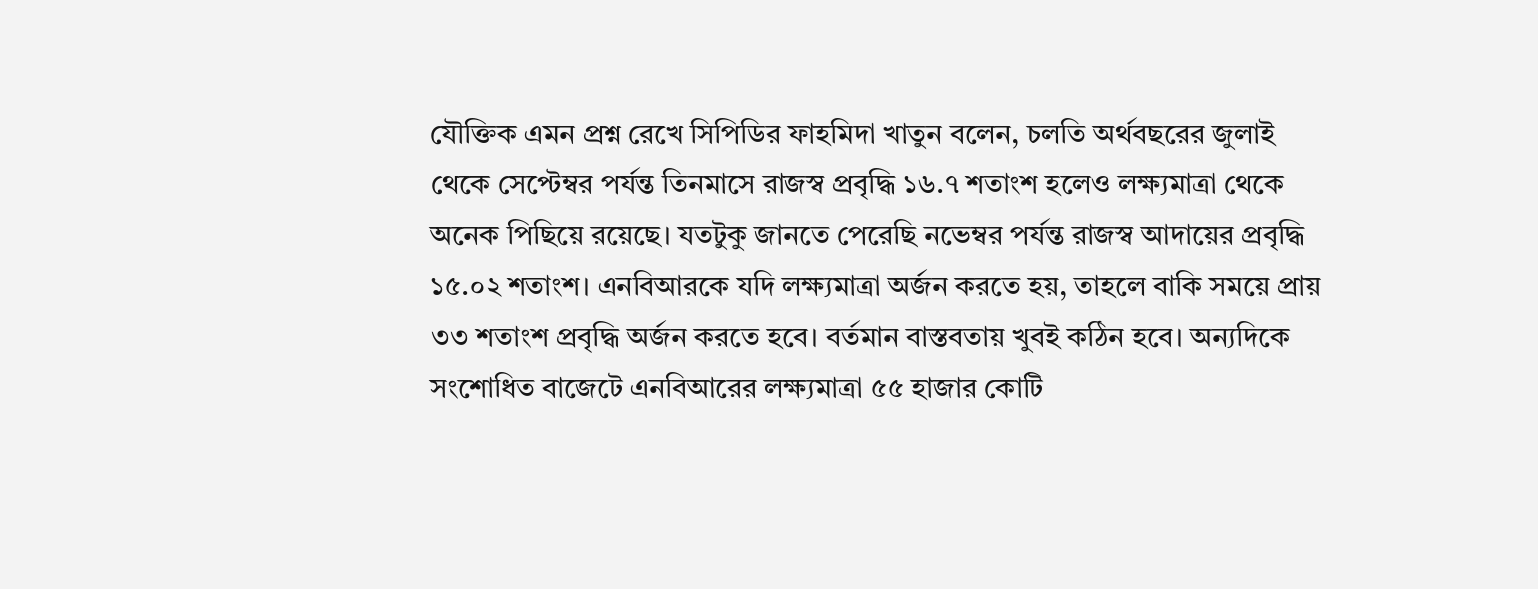যৌক্তিক এমন প্রশ্ন রেখে সিপিডির ফাহমিদা খাতুন বলেন, চলতি অর্থবছরের জুলাই থেকে সেপ্টেম্বর পর্যন্ত তিনমাসে রাজস্ব প্রবৃদ্ধি ১৬.৭ শতাংশ হলেও লক্ষ্যমাত্রা থেকে অনেক পিছিয়ে রয়েছে। যতটুকু জানতে পেরেছি নভেম্বর পর্যন্ত রাজস্ব আদায়ের প্রবৃদ্ধি ১৫.০২ শতাংশ। এনবিআরকে যদি লক্ষ্যমাত্রা অর্জন করতে হয়, তাহলে বাকি সময়ে প্রায় ৩৩ শতাংশ প্রবৃদ্ধি অর্জন করতে হবে। বর্তমান বাস্তবতায় খুবই কঠিন হবে। অন্যদিকে সংশোধিত বাজেটে এনবিআরের লক্ষ্যমাত্রা ৫৫ হাজার কোটি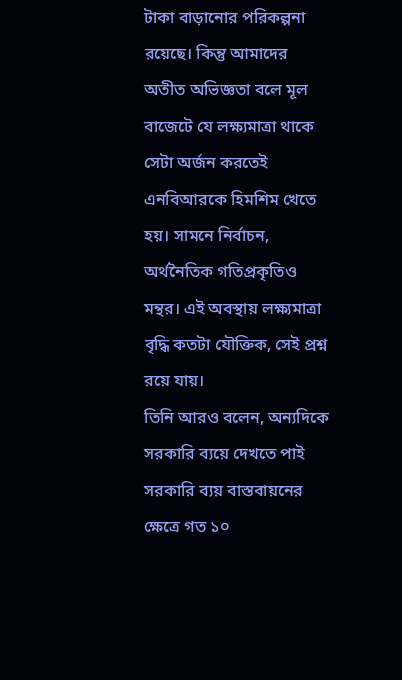টাকা বাড়ানোর পরিকল্পনা রয়েছে। কিন্তু আমাদের অতীত অভিজ্ঞতা বলে মূল বাজেটে যে লক্ষ্যমাত্রা থাকে সেটা অর্জন করতেই এনবিআরকে হিমশিম খেতে হয়। সামনে নির্বাচন, অর্থনৈতিক গতিপ্রকৃতিও মন্থর। এই অবস্থায় লক্ষ্যমাত্রা বৃদ্ধি কতটা যৌক্তিক, সেই প্রশ্ন রয়ে যায়।
তিনি আরও বলেন, অন্যদিকে সরকারি ব্যয়ে দেখতে পাই সরকারি ব্যয় বাস্তবায়নের ক্ষেত্রে গত ১০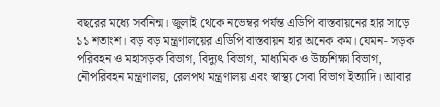বছরের মধ্যে সর্বনিন্ম। জুলাই থেকে নভেম্বর পর্যন্ত এডিপি বাস্তবায়নের হার সাড়ে ১১ শতাংশ। বড় বড় মন্ত্রণালয়ের এডিপি বাস্তবায়ন হার অনেক কম। যেমন- সড়ক পরিবহন ও মহাসড়ক বিভাগ, বিদ্যুৎ বিভাগ, মাধ্যমিক ও উচ্চশিক্ষা বিভাগ, নৌপরিবহন মন্ত্রণালয়, রেলপথ মন্ত্রণালয় এবং স্বাস্থ্য সেবা বিভাগ ইত্যাদি। আবার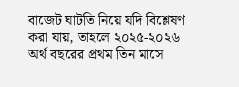বাজেট ঘাটতি নিয়ে যদি বিশ্লেষণ করা যায়, তাহলে ২০২৫-২০২৬ অর্থ বছরের প্রথম তিন মাসে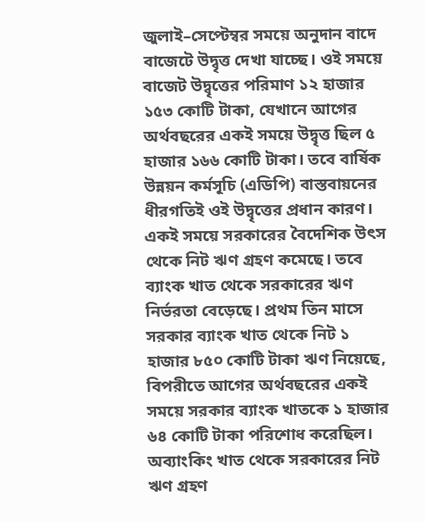জুলাই–সেপ্টেম্বর সময়ে অনুদান বাদে বাজেটে উদ্বৃত্ত দেখা যাচ্ছে। ওই সময়ে বাজেট উদ্বৃত্তের পরিমাণ ১২ হাজার ১৫৩ কোটি টাকা, যেখানে আগের অর্থবছরের একই সময়ে উদ্বৃত্ত ছিল ৫ হাজার ১৬৬ কোটি টাকা। তবে বার্ষিক উন্নয়ন কর্মসূচি (এডিপি) বাস্তবায়নের ধীরগতিই ওই উদ্বৃত্তের প্রধান কারণ।
একই সময়ে সরকারের বৈদেশিক উৎস থেকে নিট ঋণ গ্রহণ কমেছে। তবে ব্যাংক খাত থেকে সরকারের ঋণ নির্ভরতা বেড়েছে। প্রথম তিন মাসে সরকার ব্যাংক খাত থেকে নিট ১ হাজার ৮৫০ কোটি টাকা ঋণ নিয়েছে, বিপরীতে আগের অর্থবছরের একই সময়ে সরকার ব্যাংক খাতকে ১ হাজার ৬৪ কোটি টাকা পরিশোধ করেছিল। অব্যাংকিং খাত থেকে সরকারের নিট ঋণ গ্রহণ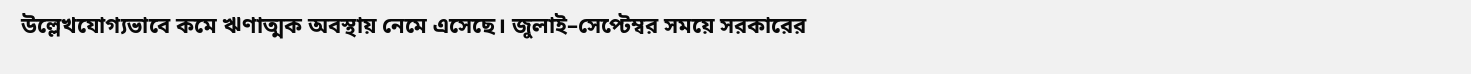উল্লেখযোগ্যভাবে কমে ঋণাত্মক অবস্থায় নেমে এসেছে। জুলাই–সেপ্টেম্বর সময়ে সরকারের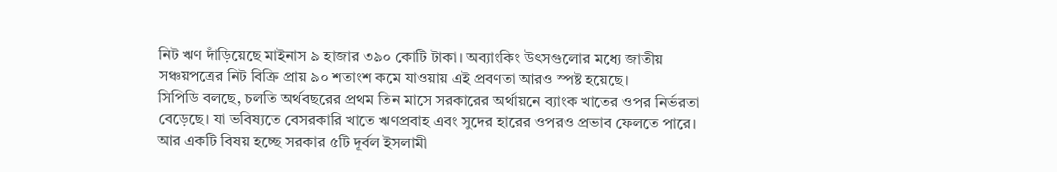নিট ঋণ দাঁড়িয়েছে মাইনাস ৯ হাজার ৩৯০ কোটি টাকা। অব্যাংকিং উৎসগুলোর মধ্যে জাতীয় সঞ্চয়পত্রের নিট বিক্রি প্রায় ৯০ শতাংশ কমে যাওয়ায় এই প্রবণতা আরও স্পষ্ট হয়েছে।
সিপিডি বলছে, চলতি অর্থবছরের প্রথম তিন মাসে সরকারের অর্থায়নে ব্যাংক খাতের ওপর নির্ভরতা বেড়েছে। যা ভবিষ্যতে বেসরকারি খাতে ঋণপ্রবাহ এবং সুদের হারের ওপরও প্রভাব ফেলতে পারে। আর একটি বিষয় হচ্ছে সরকার ৫টি দূর্বল ইসলামী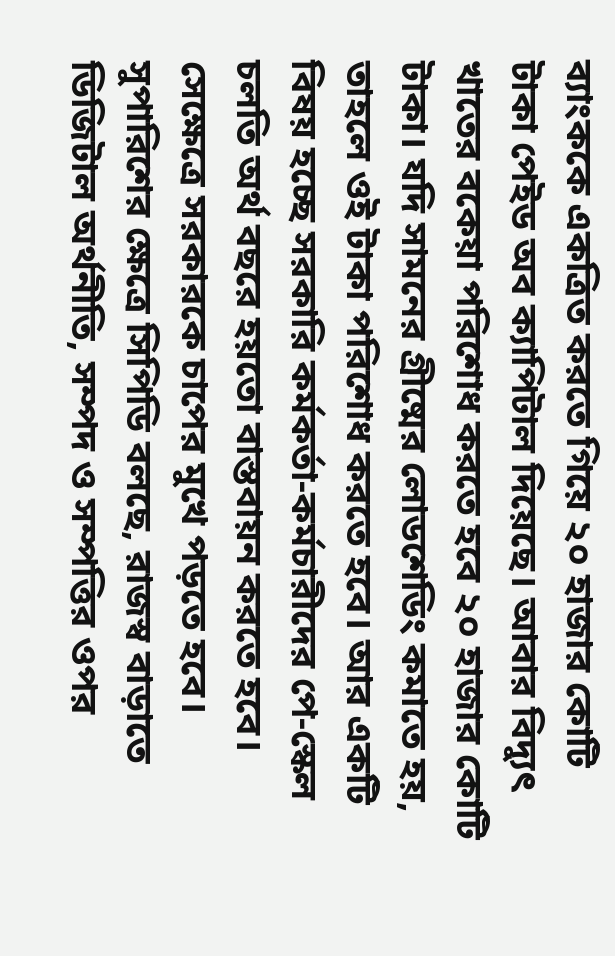ব্যাংককে একত্রিত করতে গিয়ে ২০ হাজার কোটি টাকা পেইড অব ক্যাপিটাল দিয়েছে। আবার বিদ্যুৎ খাতের বকেয়া পরিশোধ করতে হবে ২০ হাজার কোটি টাকা। যদি সামনের গ্রীষ্মের লোডশেডিং কমাতে হয়, তাহলে ওই টাকা পরিশোধ করতে হবে। আর একটি বিষয় হচ্ছে সরকারি কর্মকর্তা-কর্মচারীদের পে-স্কেল চলতি অর্থ বছরে হয়তো বাস্তবায়ন করতে হবে। সেক্ষেত্রে সরকারকে চাপের মুখে পড়তে হবে।
সুপারিশের ক্ষেত্রে সিপিডি বলছে, রাজস্ব বাড়াতে ডিজিটাল অর্থনীতি, সম্পদ ও সম্পত্তির ওপর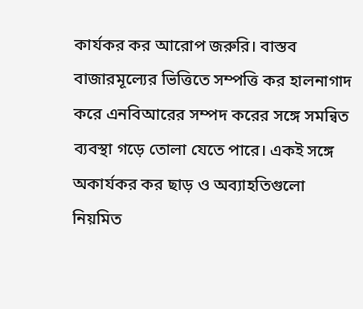কার্যকর কর আরোপ জরুরি। বাস্তব বাজারমূল্যের ভিত্তিতে সম্পত্তি কর হালনাগাদ করে এনবিআরের সম্পদ করের সঙ্গে সমন্বিত ব্যবস্থা গড়ে তোলা যেতে পারে। একই সঙ্গে অকার্যকর কর ছাড় ও অব্যাহতিগুলো নিয়মিত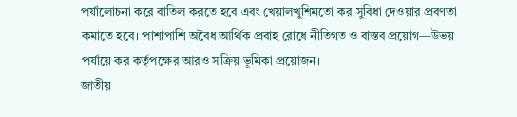পর্যালোচনা করে বাতিল করতে হবে এবং খেয়ালখুশিমতো কর সুবিধা দেওয়ার প্রবণতা কমাতে হবে। পাশাপাশি অবৈধ আর্থিক প্রবাহ রোধে নীতিগত ও বাস্তব প্রয়োগ—উভয় পর্যায়ে কর কর্তৃপক্ষের আরও সক্রিয় ভূমিকা প্রয়োজন।
জাতীয়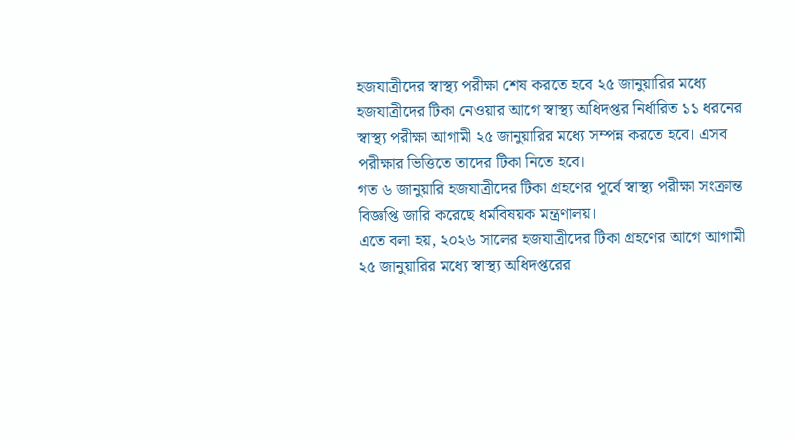হজযাত্রীদের স্বাস্থ্য পরীক্ষা শেষ করতে হবে ২৫ জানুয়ারির মধ্যে
হজযাত্রীদের টিকা নেওয়ার আগে স্বাস্থ্য অধিদপ্তর নির্ধারিত ১১ ধরনের স্বাস্থ্য পরীক্ষা আগামী ২৫ জানুয়ারির মধ্যে সম্পন্ন করতে হবে। এসব পরীক্ষার ভিত্তিতে তাদের টিকা নিতে হবে।
গত ৬ জানুয়ারি হজযাত্রীদের টিকা গ্রহণের পূর্বে স্বাস্থ্য পরীক্ষা সংক্রান্ত বিজ্ঞপ্তি জারি করেছে ধর্মবিষয়ক মন্ত্রণালয়।
এতে বলা হয়, ২০২৬ সালের হজযাত্রীদের টিকা গ্রহণের আগে আগামী ২৫ জানুয়ারির মধ্যে স্বাস্থ্য অধিদপ্তরের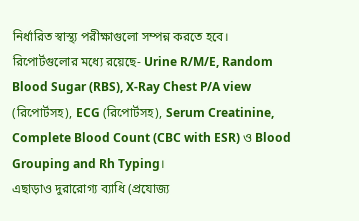নির্ধারিত স্বাস্থ্য পরীক্ষাগুলো সম্পন্ন করতে হবে।
রিপোর্টগুলোর মধ্যে রয়েছে- Urine R/M/E, Random Blood Sugar (RBS), X-Ray Chest P/A view (রিপোর্টসহ), ECG (রিপোর্টসহ), Serum Creatinine, Complete Blood Count (CBC with ESR) ও Blood Grouping and Rh Typing।
এছাড়াও দুরারোগ্য ব্যাধি (প্রযোজ্য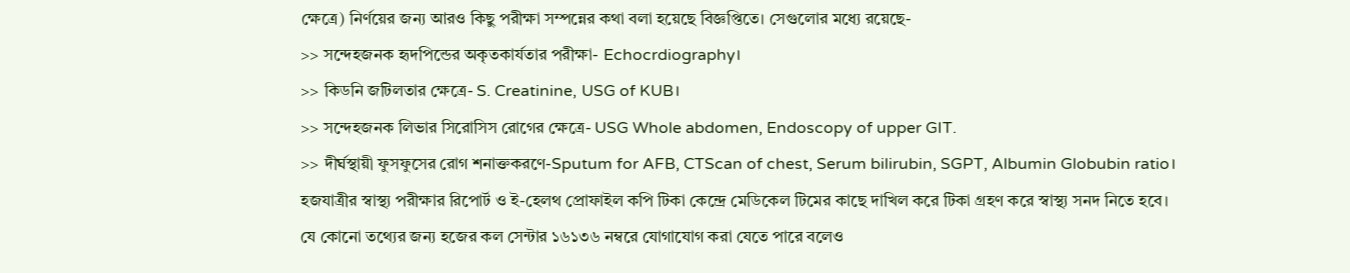ক্ষেত্রে) নির্ণয়ের জন্য আরও কিছু পরীক্ষা সম্পন্নের কথা বলা হয়েছে বিজ্ঞপ্তিতে। সেগুলোর মধ্যে রয়েছে-
>> সন্দেহজনক হৃদপিন্ডের অকৃতকার্যতার পরীক্ষা- Echocrdiography।
>> কিডনি জটিলতার ক্ষেত্রে- S. Creatinine, USG of KUB।
>> সন্দেহজনক লিভার সিরোসিস রোগের ক্ষেত্রে- USG Whole abdomen, Endoscopy of upper GIT.
>> দীর্ঘস্থায়ী ফুসফুসের রোগ শনাক্তকরণে-Sputum for AFB, CTScan of chest, Serum bilirubin, SGPT, Albumin Globubin ratio।
হজযাত্রীর স্বাস্থ্য পরীক্ষার রিপোর্ট ও ই-হেলথ প্রোফাইল কপি টিকা কেন্দ্রে মেডিকেল টিমের কাছে দাখিল করে টিকা গ্রহণ করে স্বাস্থ্য সনদ নিতে হবে।
যে কোনো তথ্যের জন্য হজের কল সেন্টার ১৬১৩৬ নম্বরে যোগাযোগ করা যেতে পারে বলেও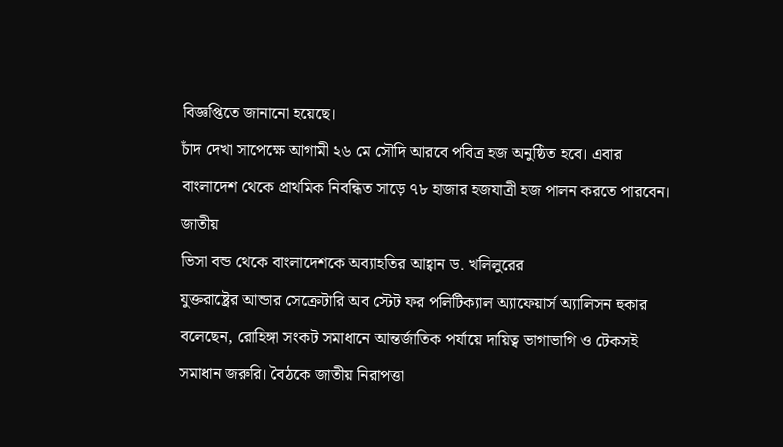বিজ্ঞপ্তিতে জানানো হয়েছে।
চাঁদ দেখা সাপেক্ষে আগামী ২৬ মে সৌদি আরবে পবিত্র হজ অনুষ্ঠিত হবে। এবার বাংলাদেশ থেকে প্রাথমিক নিবন্ধিত সাড়ে ৭৮ হাজার হজযাত্রী হজ পালন করতে পারবেন।
জাতীয়
ভিসা বন্ড থেকে বাংলাদেশকে অব্যাহতির আহ্বান ড. খলিলুরের
যুক্তরাষ্ট্রের আন্ডার সেক্রেটারি অব স্টেট ফর পলিটিক্যাল অ্যাফেয়ার্স অ্যালিসন হুকার বলেছেন, রোহিঙ্গা সংকট সমাধানে আন্তর্জাতিক পর্যায়ে দায়িত্ব ভাগাভাগি ও টেকসই সমাধান জরুরি। বৈঠকে জাতীয় নিরাপত্তা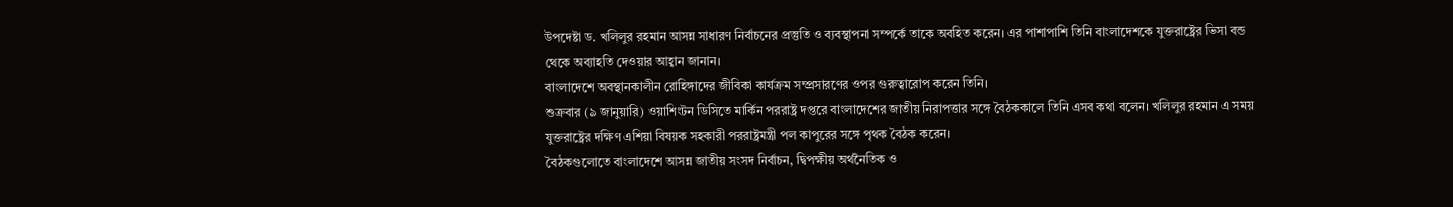উপদেষ্টা ড. খলিলুর রহমান আসন্ন সাধারণ নির্বাচনের প্রস্তুতি ও ব্যবস্থাপনা সম্পর্কে তাকে অবহিত করেন। এর পাশাপাশি তিনি বাংলাদেশকে যুক্তরাষ্ট্রের ভিসা বন্ড থেকে অব্যাহতি দেওয়ার আহ্বান জানান।
বাংলাদেশে অবস্থানকালীন রোহিঙ্গাদের জীবিকা কার্যক্রম সম্প্রসারণের ওপর গুরুত্বারোপ করেন তিনি।
শুক্রবার (৯ জানুয়ারি) ওয়াশিংটন ডিসিতে মার্কিন পররাষ্ট্র দপ্তরে বাংলাদেশের জাতীয় নিরাপত্তার সঙ্গে বৈঠককালে তিনি এসব কথা বলেন। খলিলুর রহমান এ সময় যুক্তরাষ্ট্রের দক্ষিণ এশিয়া বিষয়ক সহকারী পররাষ্ট্রমন্ত্রী পল কাপুরের সঙ্গে পৃথক বৈঠক করেন।
বৈঠকগুলোতে বাংলাদেশে আসন্ন জাতীয় সংসদ নির্বাচন, দ্বিপক্ষীয় অর্থনৈতিক ও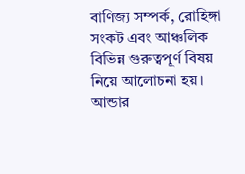বাণিজ্য সম্পর্ক, রোহিঙ্গা সংকট এবং আঞ্চলিক বিভিন্ন গুরুত্বপূর্ণ বিষয় নিয়ে আলোচনা হয়।
আন্ডার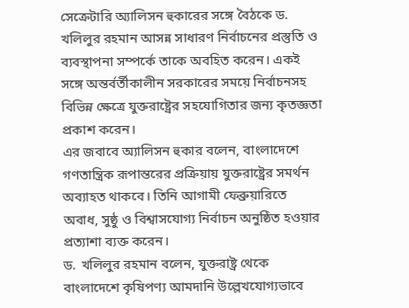সেক্রেটারি অ্যালিসন হুকারের সঙ্গে বৈঠকে ড. খলিলুর রহমান আসন্ন সাধারণ নির্বাচনের প্রস্তুতি ও ব্যবস্থাপনা সম্পর্কে তাকে অবহিত করেন। একই সঙ্গে অন্তর্বর্তীকালীন সরকারের সময়ে নির্বাচনসহ বিভিন্ন ক্ষেত্রে যুক্তরাষ্ট্রের সহযোগিতার জন্য কৃতজ্ঞতা প্রকাশ করেন।
এর জবাবে অ্যালিসন হুকার বলেন, বাংলাদেশে গণতান্ত্রিক রূপান্তরের প্রক্রিয়ায় যুক্তরাষ্ট্রের সমর্থন অব্যাহত থাকবে। তিনি আগামী ফেব্রুয়ারিতে অবাধ, সুষ্ঠু ও বিশ্বাসযোগ্য নির্বাচন অনুষ্ঠিত হওয়ার প্রত্যাশা ব্যক্ত করেন।
ড. খলিলুর রহমান বলেন, যুক্তরাষ্ট্র থেকে বাংলাদেশে কৃষিপণ্য আমদানি উল্লেখযোগ্যভাবে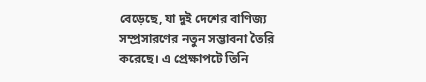বেড়েছে, যা দুই দেশের বাণিজ্য সম্প্রসারণের নতুন সম্ভাবনা তৈরি করেছে। এ প্রেক্ষাপটে তিনি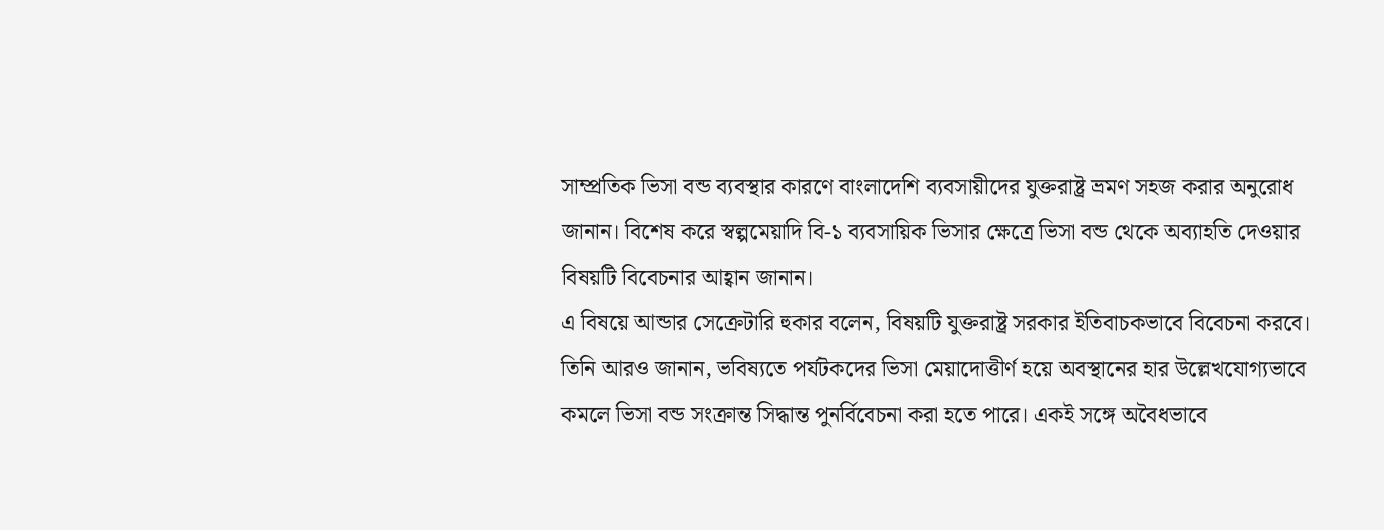সাম্প্রতিক ভিসা বন্ড ব্যবস্থার কারণে বাংলাদেশি ব্যবসায়ীদের যুক্তরাষ্ট্র ভ্রমণ সহজ করার অনুরোধ জানান। বিশেষ করে স্বল্পমেয়াদি বি-১ ব্যবসায়িক ভিসার ক্ষেত্রে ভিসা বন্ড থেকে অব্যাহতি দেওয়ার বিষয়টি বিবেচনার আহ্বান জানান।
এ বিষয়ে আন্ডার সেক্রেটারি হুকার বলেন, বিষয়টি যুক্তরাষ্ট্র সরকার ইতিবাচকভাবে বিবেচনা করবে। তিনি আরও জানান, ভবিষ্যতে পর্যটকদের ভিসা মেয়াদোত্তীর্ণ হয়ে অবস্থানের হার উল্লেখযোগ্যভাবে কমলে ভিসা বন্ড সংক্রান্ত সিদ্ধান্ত পুনর্বিবেচনা করা হতে পারে। একই সঙ্গে অবৈধভাবে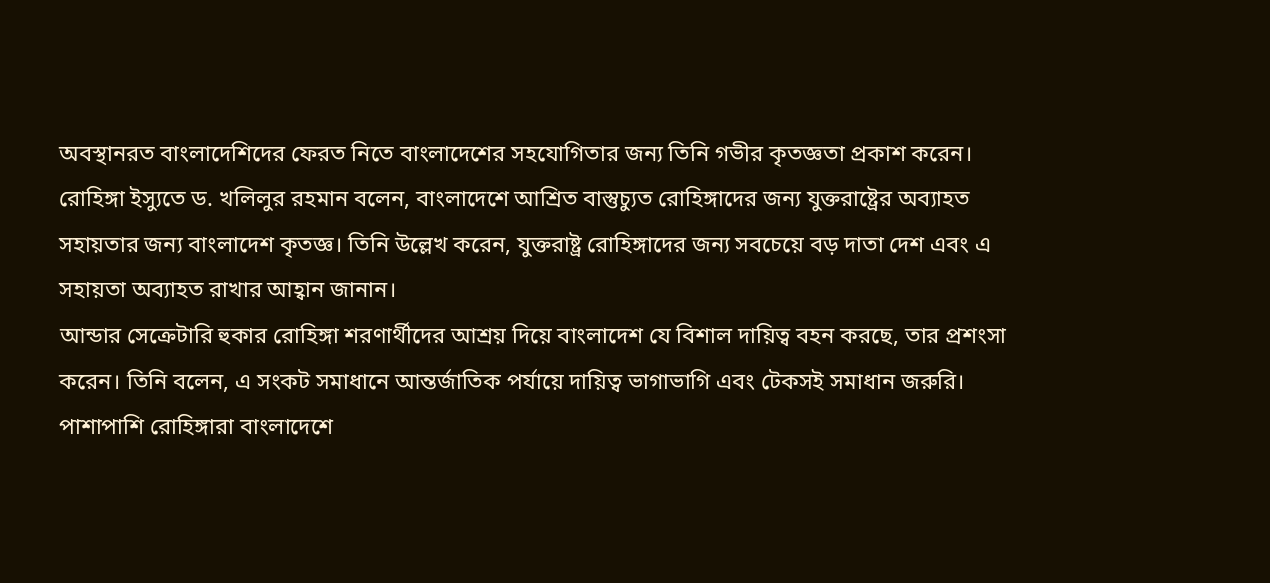অবস্থানরত বাংলাদেশিদের ফেরত নিতে বাংলাদেশের সহযোগিতার জন্য তিনি গভীর কৃতজ্ঞতা প্রকাশ করেন।
রোহিঙ্গা ইস্যুতে ড. খলিলুর রহমান বলেন, বাংলাদেশে আশ্রিত বাস্তুচ্যুত রোহিঙ্গাদের জন্য যুক্তরাষ্ট্রের অব্যাহত সহায়তার জন্য বাংলাদেশ কৃতজ্ঞ। তিনি উল্লেখ করেন, যুক্তরাষ্ট্র রোহিঙ্গাদের জন্য সবচেয়ে বড় দাতা দেশ এবং এ সহায়তা অব্যাহত রাখার আহ্বান জানান।
আন্ডার সেক্রেটারি হুকার রোহিঙ্গা শরণার্থীদের আশ্রয় দিয়ে বাংলাদেশ যে বিশাল দায়িত্ব বহন করছে, তার প্রশংসা করেন। তিনি বলেন, এ সংকট সমাধানে আন্তর্জাতিক পর্যায়ে দায়িত্ব ভাগাভাগি এবং টেকসই সমাধান জরুরি। পাশাপাশি রোহিঙ্গারা বাংলাদেশে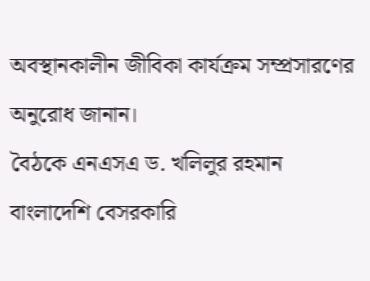অবস্থানকালীন জীবিকা কার্যক্রম সম্প্রসারণের অনুরোধ জানান।
বৈঠকে এনএসএ ড. খলিলুর রহমান বাংলাদেশি বেসরকারি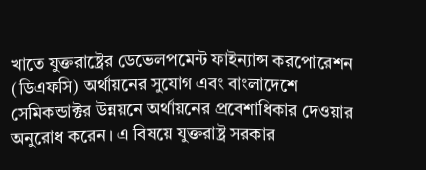খাতে যুক্তরাষ্ট্রের ডেভেলপমেন্ট ফাইন্যান্স করপোরেশন (ডিএফসি) অর্থায়নের সুযোগ এবং বাংলাদেশে সেমিকন্ডাক্টর উন্নয়নে অর্থায়নের প্রবেশাধিকার দেওয়ার অনুরোধ করেন। এ বিষয়ে যুক্তরাষ্ট্র সরকার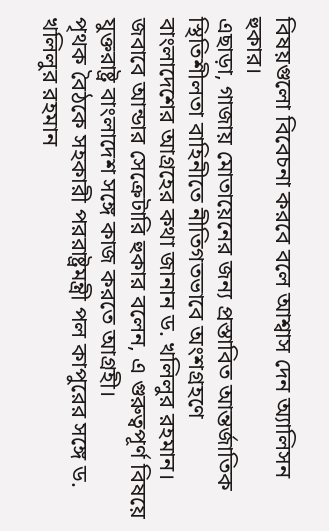বিষয়গুলো বিবেচনা করবে বলে আশ্বাস দেন অ্যালিসন হুকার।
এছাড়া, গাজায় মোতায়েনের জন্য প্রস্তাবিত আন্তর্জাতিক স্থিতিশীলতা বাহিনীতে নীতিগতভাবে অংশগ্রহণে বাংলাদেশের আগ্রহের কথা জানান ড. খলিলুর রহমান। জবাবে আন্ডার সেক্রেটারি হুকার বলেন, এ গুরুত্বপূর্ণ বিষয়ে যুক্তরাষ্ট্র বাংলাদেশ সঙ্গে কাজ করতে আগ্রহী।
পৃথক বৈঠকে সহকারী পররাষ্ট্রমন্ত্রী পল কাপুরের সঙ্গে ড. খলিলুর রহমান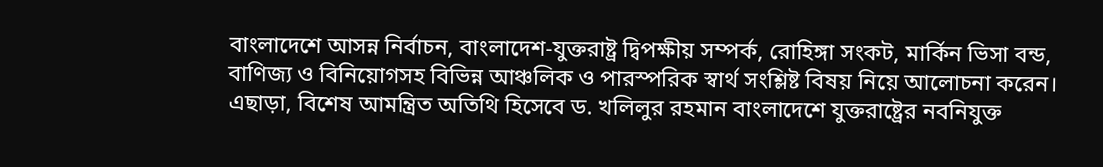বাংলাদেশে আসন্ন নির্বাচন, বাংলাদেশ-যুক্তরাষ্ট্র দ্বিপক্ষীয় সম্পর্ক, রোহিঙ্গা সংকট, মার্কিন ভিসা বন্ড, বাণিজ্য ও বিনিয়োগসহ বিভিন্ন আঞ্চলিক ও পারস্পরিক স্বার্থ সংশ্লিষ্ট বিষয় নিয়ে আলোচনা করেন।
এছাড়া, বিশেষ আমন্ত্রিত অতিথি হিসেবে ড. খলিলুর রহমান বাংলাদেশে যুক্তরাষ্ট্রের নবনিযুক্ত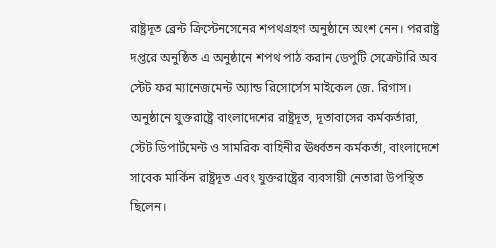রাষ্ট্রদূত ব্রেন্ট ক্রিস্টেনসেনের শপথগ্রহণ অনুষ্ঠানে অংশ নেন। পররাষ্ট্র দপ্তরে অনুষ্ঠিত এ অনুষ্ঠানে শপথ পাঠ করান ডেপুটি সেক্রেটারি অব স্টেট ফর ম্যানেজমেন্ট অ্যান্ড রিসোর্সেস মাইকেল জে. রিগাস।
অনুষ্ঠানে যুক্তরাষ্ট্রে বাংলাদেশের রাষ্ট্রদূত, দূতাবাসের কর্মকর্তারা, স্টেট ডিপার্টমেন্ট ও সামরিক বাহিনীর ঊর্ধ্বতন কর্মকর্তা, বাংলাদেশে সাবেক মার্কিন রাষ্ট্রদূত এবং যুক্তরাষ্ট্রের ব্যবসায়ী নেতারা উপস্থিত ছিলেন।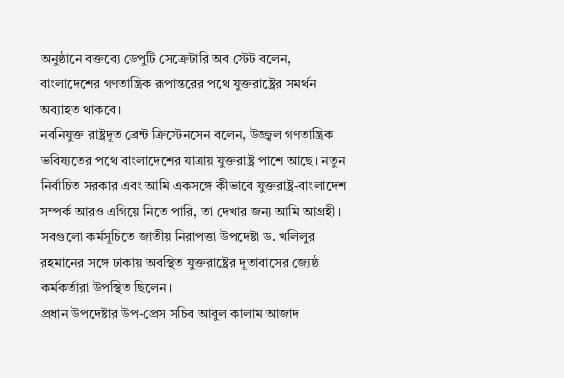অনুষ্ঠানে বক্তব্যে ডেপুটি সেক্রেটারি অব স্টেট বলেন, বাংলাদেশের গণতান্ত্রিক রূপান্তরের পথে যুক্তরাষ্ট্রের সমর্থন অব্যাহত থাকবে।
নবনিযুক্ত রাষ্ট্রদূত ব্রেন্ট ক্রিস্টেনসেন বলেন, উজ্জ্বল গণতান্ত্রিক ভবিষ্যতের পথে বাংলাদেশের যাত্রায় যুক্তরাষ্ট্র পাশে আছে। নতুন নির্বাচিত সরকার এবং আমি একসঙ্গে কীভাবে যুক্তরাষ্ট্র-বাংলাদেশ সম্পর্ক আরও এগিয়ে নিতে পারি, তা দেখার জন্য আমি আগ্রহী।
সবগুলো কর্মসূচিতে জাতীয় নিরাপত্তা উপদেষ্টা ড. খলিলুর রহমানের সঙ্গে ঢাকায় অবস্থিত যুক্তরাষ্ট্রের দূতাবাসের জ্যেষ্ঠ কর্মকর্তারা উপস্থিত ছিলেন।
প্রধান উপদেষ্টার উপ-প্রেস সচিব আবুল কালাম আজাদ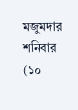মজুমদার শনিবার (১০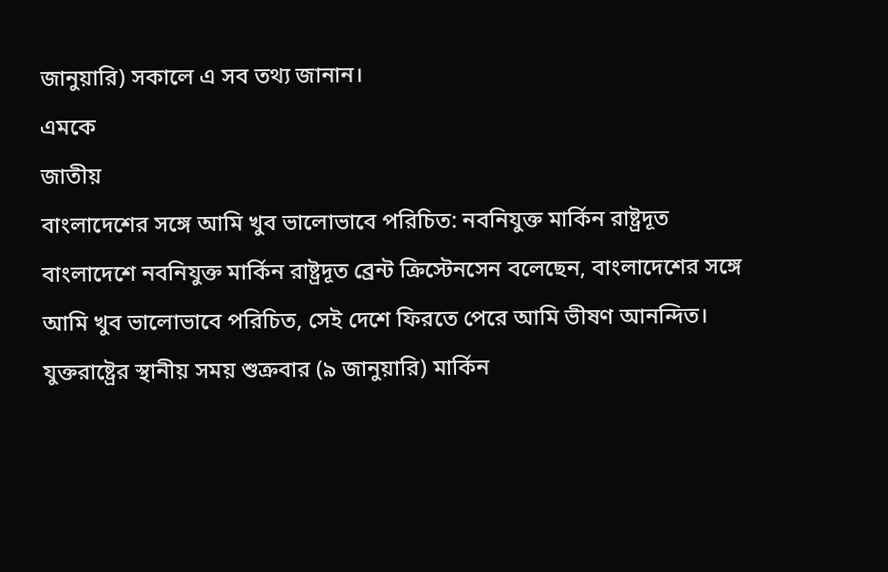জানুয়ারি) সকালে এ সব তথ্য জানান।
এমকে
জাতীয়
বাংলাদেশের সঙ্গে আমি খুব ভালোভাবে পরিচিত: নবনিযুক্ত মার্কিন রাষ্ট্রদূত
বাংলাদেশে নবনিযুক্ত মার্কিন রাষ্ট্রদূত ব্রেন্ট ক্রিস্টেনসেন বলেছেন, বাংলাদেশের সঙ্গে আমি খুব ভালোভাবে পরিচিত, সেই দেশে ফিরতে পেরে আমি ভীষণ আনন্দিত।
যুক্তরাষ্ট্রের স্থানীয় সময় শুক্রবার (৯ জানুয়ারি) মার্কিন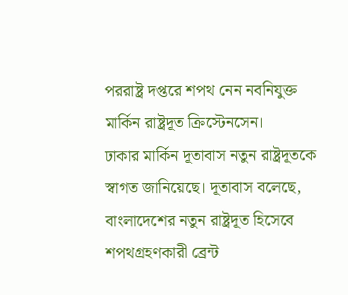পররাষ্ট্র দপ্তরে শপথ নেন নবনিযুক্ত মার্কিন রাষ্ট্রদূত ক্রিস্টেনসেন।
ঢাকার মার্কিন দূতাবাস নতুন রাষ্ট্রদূতকে স্বাগত জানিয়েছে। দূতাবাস বলেছে, বাংলাদেশের নতুন রাষ্ট্রদূত হিসেবে শপথগ্রহণকারী ব্রেন্ট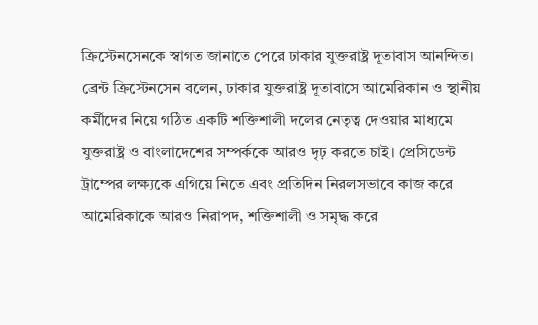ক্রিস্টেনসেনকে স্বাগত জানাতে পেরে ঢাকার যুক্তরাষ্ট্র দূতাবাস আনন্দিত।
ব্রেন্ট ক্রিস্টেনসেন বলেন, ঢাকার যুক্তরাষ্ট্র দূতাবাসে আমেরিকান ও স্থানীয় কর্মীদের নিয়ে গঠিত একটি শক্তিশালী দলের নেতৃত্ব দেওয়ার মাধ্যমে যুক্তরাষ্ট্র ও বাংলাদেশের সম্পর্ককে আরও দৃঢ় করতে চাই। প্রেসিডেন্ট ট্রাম্পের লক্ষ্যকে এগিয়ে নিতে এবং প্রতিদিন নিরলসভাবে কাজ করে আমেরিকাকে আরও নিরাপদ, শক্তিশালী ও সমৃদ্ধ করে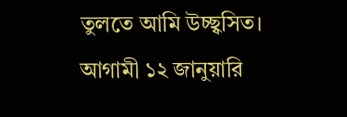তুলতে আমি উচ্ছ্বসিত।
আগামী ১২ জানুয়ারি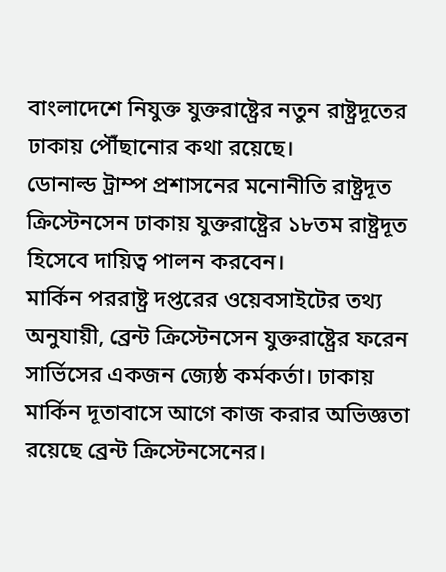বাংলাদেশে নিযুক্ত যুক্তরাষ্ট্রের নতুন রাষ্ট্রদূতের ঢাকায় পৌঁছানোর কথা রয়েছে।
ডোনাল্ড ট্রাম্প প্রশাসনের মনোনীতি রাষ্ট্রদূত ক্রিস্টেনসেন ঢাকায় যুক্তরাষ্ট্রের ১৮তম রাষ্ট্রদূত হিসেবে দায়িত্ব পালন করবেন।
মার্কিন পররাষ্ট্র দপ্তরের ওয়েবসাইটের তথ্য অনুযায়ী, ব্রেন্ট ক্রিস্টেনসেন যুক্তরাষ্ট্রের ফরেন সার্ভিসের একজন জ্যেষ্ঠ কর্মকর্তা। ঢাকায় মার্কিন দূতাবাসে আগে কাজ করার অভিজ্ঞতা রয়েছে ব্রেন্ট ক্রিস্টেনসেনের।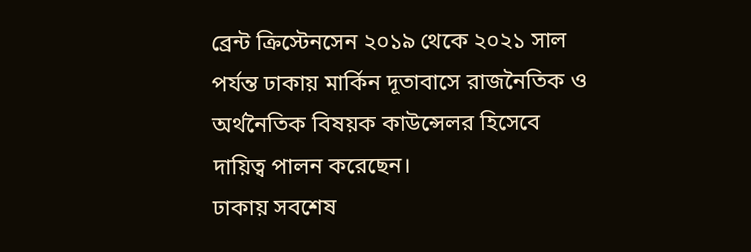ব্রেন্ট ক্রিস্টেনসেন ২০১৯ থেকে ২০২১ সাল পর্যন্ত ঢাকায় মার্কিন দূতাবাসে রাজনৈতিক ও অর্থনৈতিক বিষয়ক কাউন্সেলর হিসেবে দায়িত্ব পালন করেছেন।
ঢাকায় সবশেষ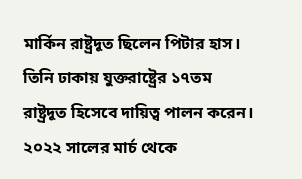মার্কিন রাষ্ট্রদূত ছিলেন পিটার হাস। তিনি ঢাকায় যুক্তরাষ্ট্রের ১৭তম রাষ্ট্রদূত হিসেবে দায়িত্ব পালন করেন। ২০২২ সালের মার্চ থেকে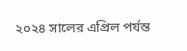২০২৪ সালের এপ্রিল পর্যন্ত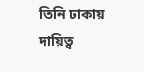তিনি ঢাকায় দায়িত্ব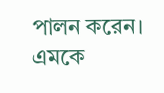পালন করেন।
এমকে